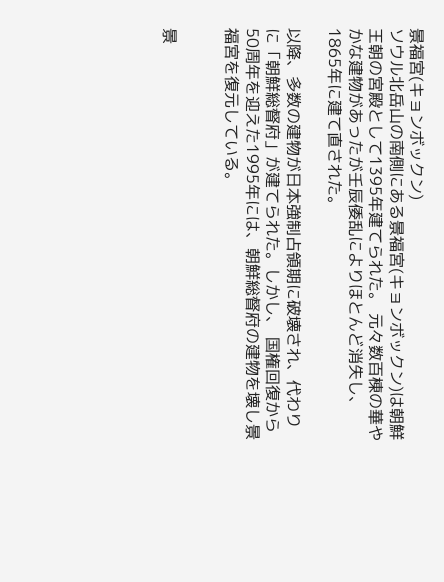景福宮(キョンボックン)
ソウル北岳山の南側にある景福宮(キョンボックン)は朝鮮王朝の宮殿として1395年建てられた。 元々数百棟の華やかな建物があったが壬辰倭乱によりほとんど消失し、1865年に建て直された。

以降、多数の建物が日本強制占領期に破壊され、代わりに「朝鮮総督府」が建てられた。しかし、 国権回復から50周年を迎えた1995年には、朝鮮総督府の建物を壊し景福宮を復元している。


景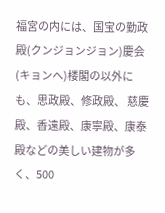福宮の内には、国宝の勤政殿(クンジョンジョン)慶会(キョンへ)楼閣の以外にも、思政殿、修政殿、 慈慶殿、香遠殿、康寧殿、康泰殿などの美しい建物が多く、500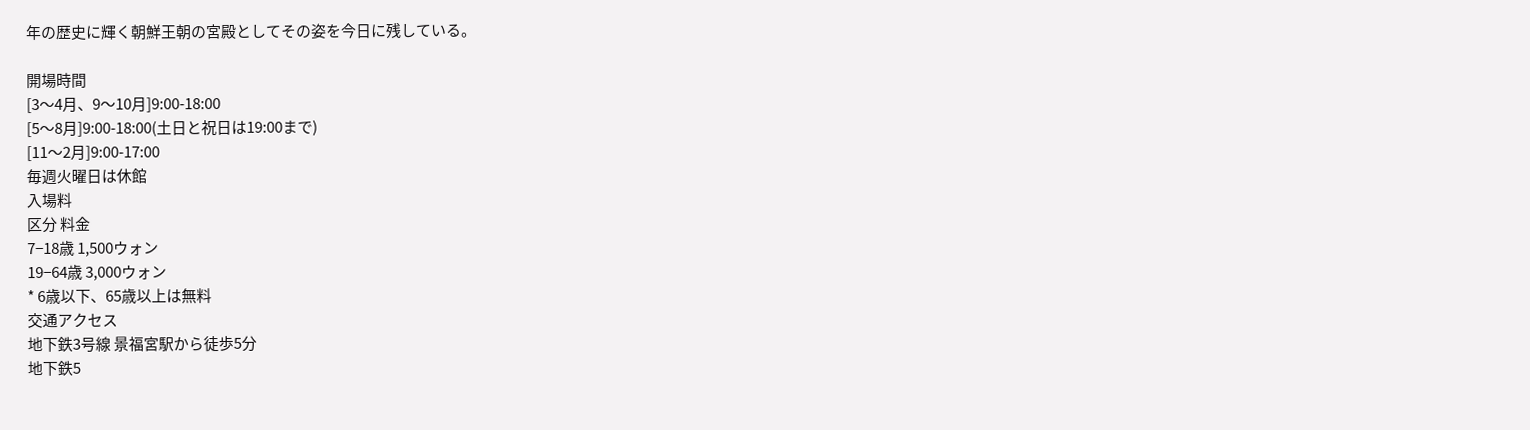年の歴史に輝く朝鮮王朝の宮殿としてその姿を今日に残している。

開場時間
[3〜4月、9〜10月]9:00-18:00
[5〜8月]9:00-18:00(土日と祝日は19:00まで)
[11〜2月]9:00-17:00
毎週火曜日は休館
入場料
区分 料金
7−18歳 1,500ウォン
19−64歳 3,000ウォン
* 6歳以下、65歳以上は無料
交通アクセス
地下鉄3号線 景福宮駅から徒歩5分
地下鉄5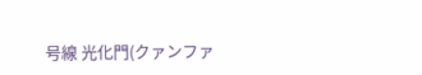号線 光化門(クァンファ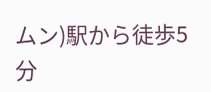ムン)駅から徒歩5分